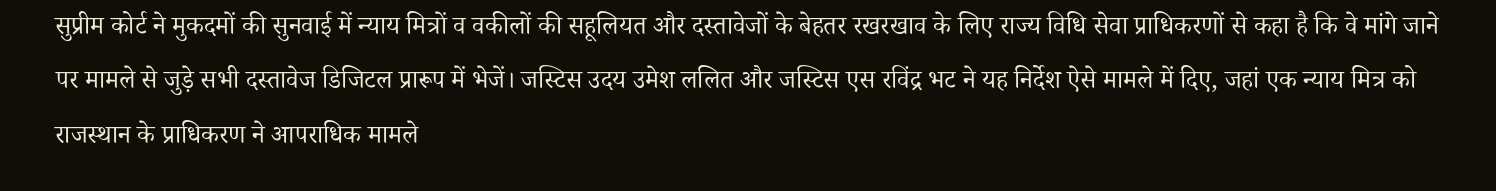सुप्रीम कोर्ट ने मुकदमों की सुनवाई में न्याय मित्रों व वकीलों की सहूलियत और दस्तावेजों के बेहतर रखरखाव के लिए राज्य विधि सेवा प्राधिकरणों से कहा है कि वे मांगे जाने पर मामले से जुड़े सभी दस्तावेज डिजिटल प्रारूप में भेजें। जस्टिस उदय उमेश ललित और जस्टिस एस रविंद्र भट ने यह निर्देश ऐसे मामले में दिए, जहां एक न्याय मित्र को राजस्थान के प्राधिकरण ने आपराधिक मामले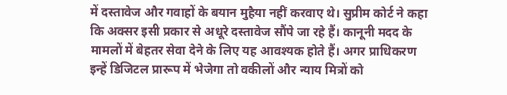में दस्तावेज और गवाहों के बयान मुहैया नहीं करवाए थे। सुप्रीम कोर्ट ने कहा कि अक्सर इसी प्रकार से अधूरे दस्तावेज सौंपे जा रहे हैं। कानूनी मदद के मामलों में बेहतर सेवा देने के लिए यह आवश्यक होते हैं। अगर प्राधिकरण इन्हें डिजिटल प्रारूप में भेजेगा तो वकीलों और न्याय मित्रों को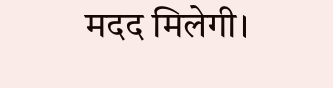मदद मिलेगी।